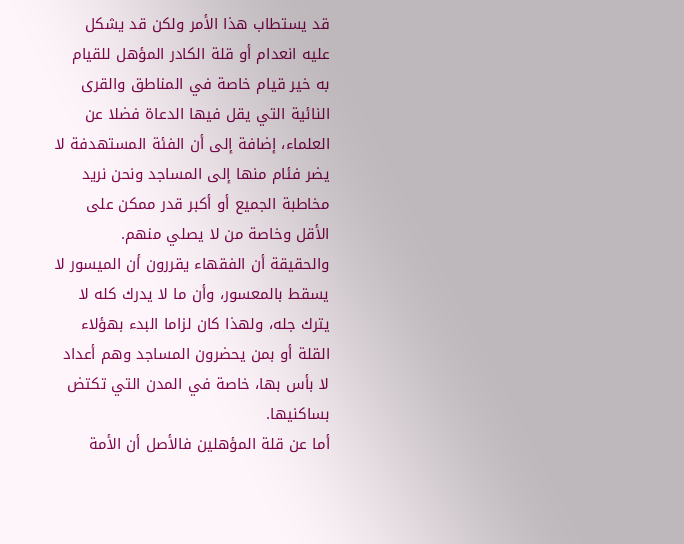قد يستطاب هذا الأمر ولكن قد يشكل عليه انعدام أو قلة الكادر المؤهل للقيام به خير قيام خاصة في المناطق والقرى النائية التي يقل فيها الدعاة فضلا عن العلماء، إضافة إلى أن الفئة المستهدفة لا يضر فئام منها إلى المساجد ونحن نريد مخاطبة الجميع أو أكبر قدر ممكن على الأقل وخاصة من لا يصلي منهم.
والحقيقة أن الفقهاء يقررون أن الميسور لا يسقط بالمعسور، وأن ما لا يدرك كله لا يترك جله، ولهذا كان لزاما البدء بهؤلاء القلة أو بمن يحضرون المساجد وهم أعداد لا بأس بها، خاصة في المدن التي تكتض بساكنيها.
أما عن قلة المؤهلين فالأصل أن الأمة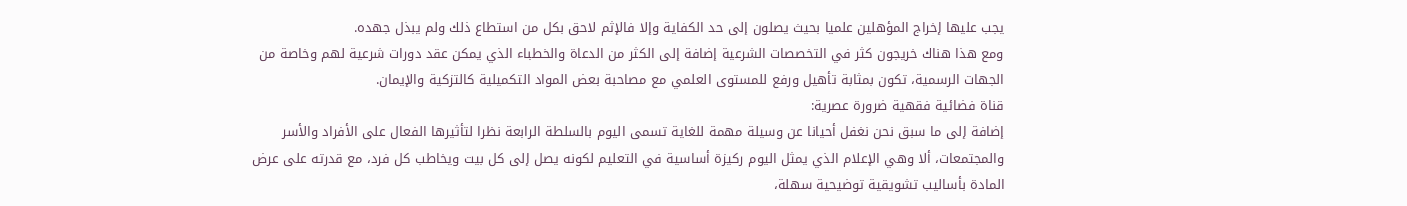يجب عليها إخراج المؤهلين علميا بحيث يصلون إلى حد الكفاية وإلا فالإثم لاحق بكل من استطاع ذلك ولم يبذل جهده.
ومع هذا هناك خريجون كثر في التخصصات الشرعية إضافة إلى الكثر من الدعاة والخطباء الذي يمكن عقد دورات شرعية لهم وخاصة من الجهات الرسمية، تكون بمثابة تأهيل ورفع للمستوى العلمي مع مصاحبة بعض المواد التكميلية كالتزكية والإيمان.
قناة فضائية فقهية ضرورة عصرية:
إضافة إلى ما سبق نحن نغفل أحيانا عن وسيلة مهمة للغاية تسمى اليوم بالسلطة الرابعة نظرا لتأثيرها الفعال على الأفراد والأسر والمجتمعات، ألا وهي الإعلام الذي يمثل اليوم ركيزة أساسية في التعليم لكونه يصل إلى كل بيت ويخاطب كل فرد، مع قدرته على عرض المادة بأساليب تشويقية توضيحية سهلة،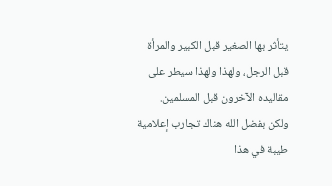يتأثر بها الصغير قبل الكبير والمرأة قبل الرجل، ولهذا ولهذا سيطر على مقاليده الآخرون قبل المسلمين.
ولكن بفضل الله هناك تجارب إعلامية طيبة في هذا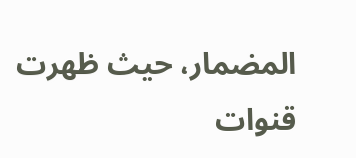المضمار، حيث ظهرت قنوات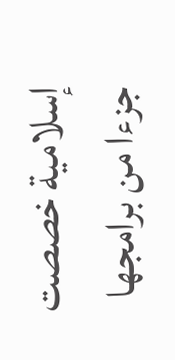إسلامية خصصت جزءا من برامجها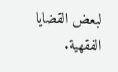لبعض القضايا الفقهية.